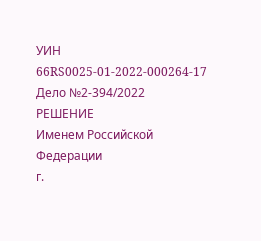УИН 66RS0025-01-2022-000264-17
Дело №2-394/2022
РЕШЕНИЕ
Именем Российской Федерации
г.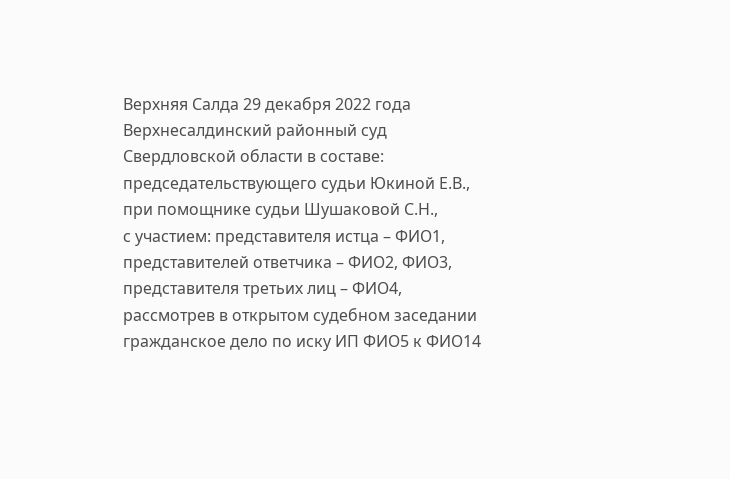Верхняя Салда 29 декабря 2022 года
Верхнесалдинский районный суд Свердловской области в составе:
председательствующего судьи Юкиной Е.В.,
при помощнике судьи Шушаковой С.Н.,
с участием: представителя истца – ФИО1,
представителей ответчика – ФИО2, ФИО3,
представителя третьих лиц – ФИО4,
рассмотрев в открытом судебном заседании гражданское дело по иску ИП ФИО5 к ФИО14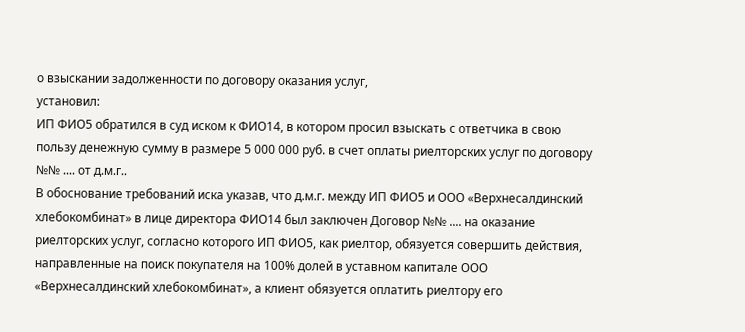о взыскании задолженности по договору оказания услуг,
установил:
ИП ФИО5 обратился в суд иском к ФИО14, в котором просил взыскать с ответчика в свою пользу денежную сумму в размере 5 000 000 руб. в счет оплаты риелторских услуг по договору №№ .... от д.м.г..
В обоснование требований иска указав, что д.м.г. между ИП ФИО5 и ООО «Верхнесалдинский хлебокомбинат» в лице директора ФИО14 был заключен Договор №№ .... на оказание риелторских услуг, согласно которого ИП ФИО5, как риелтор, обязуется совершить действия, направленные на поиск покупателя на 100% долей в уставном капитале ООО «Верхнесалдинский хлебокомбинат», а клиент обязуется оплатить риелтору его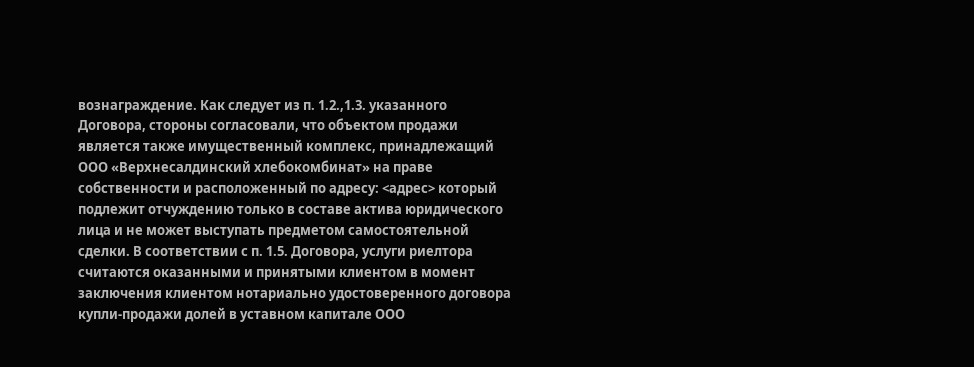вознаграждение. Как следует из п. 1.2.,1.3. указанного Договора, стороны согласовали, что объектом продажи является также имущественный комплекс, принадлежащий ООО «Верхнесалдинский хлебокомбинат» на праве собственности и расположенный по адресу: <адрес> который подлежит отчуждению только в составе актива юридического лица и не может выступать предметом самостоятельной сделки. В соответствии с п. 1.5. Договора, услуги риелтора считаются оказанными и принятыми клиентом в момент заключения клиентом нотариально удостоверенного договора купли-продажи долей в уставном капитале ООО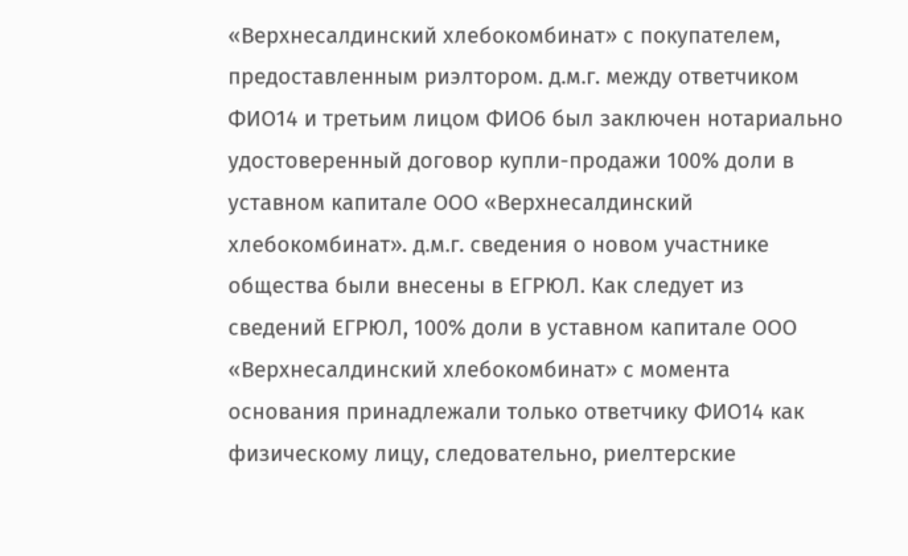«Верхнесалдинский хлебокомбинат» с покупателем, предоставленным риэлтором. д.м.г. между ответчиком ФИО14 и третьим лицом ФИО6 был заключен нотариально удостоверенный договор купли-продажи 100% доли в уставном капитале ООО «Верхнесалдинский хлебокомбинат». д.м.г. сведения о новом участнике общества были внесены в ЕГРЮЛ. Как следует из сведений ЕГРЮЛ, 100% доли в уставном капитале ООО «Верхнесалдинский хлебокомбинат» с момента основания принадлежали только ответчику ФИО14 как физическому лицу, следовательно, риелтерские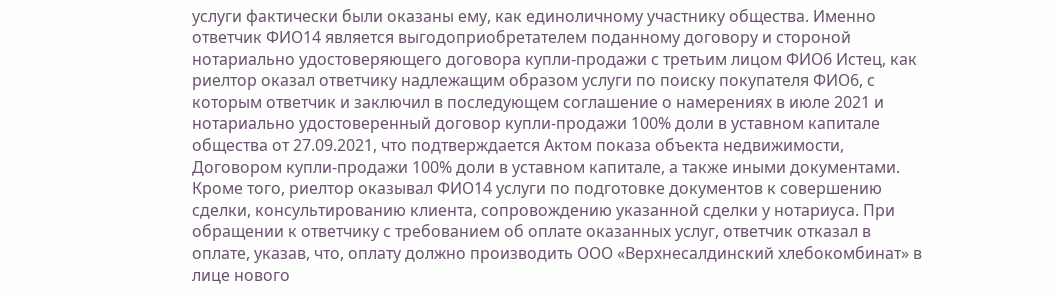услуги фактически были оказаны ему, как единоличному участнику общества. Именно ответчик ФИО14 является выгодоприобретателем поданному договору и стороной нотариально удостоверяющего договора купли-продажи с третьим лицом ФИО6 Истец, как риелтор оказал ответчику надлежащим образом услуги по поиску покупателя ФИО6, с которым ответчик и заключил в последующем соглашение о намерениях в июле 2021 и нотариально удостоверенный договор купли-продажи 100% доли в уставном капитале общества от 27.09.2021, что подтверждается Актом показа объекта недвижимости, Договором купли-продажи 100% доли в уставном капитале, а также иными документами. Кроме того, риелтор оказывал ФИО14 услуги по подготовке документов к совершению сделки, консультированию клиента, сопровождению указанной сделки у нотариуса. При обращении к ответчику с требованием об оплате оказанных услуг, ответчик отказал в оплате, указав, что, оплату должно производить ООО «Верхнесалдинский хлебокомбинат» в лице нового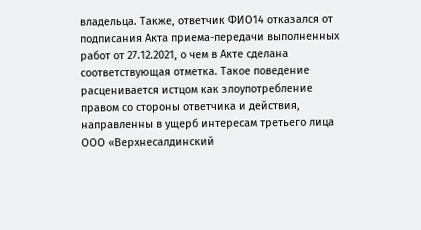владельца. Также, ответчик ФИО14 отказался от подписания Акта приема-передачи выполненных работ от 27.12.2021, о чем в Акте сделана соответствующая отметка. Такое поведение расценивается истцом как злоупотребление правом со стороны ответчика и действия, направленны в ущерб интересам третьего лица ООО «Верхнесалдинский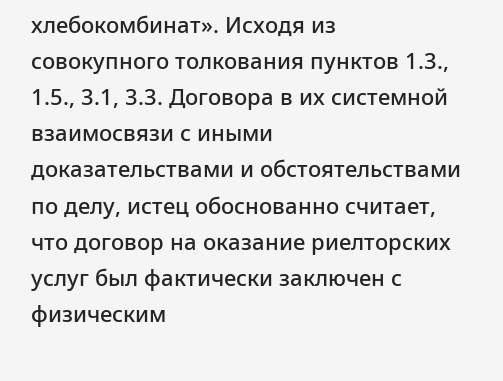хлебокомбинат». Исходя из совокупного толкования пунктов 1.3., 1.5., 3.1, 3.3. Договора в их системной взаимосвязи с иными доказательствами и обстоятельствами по делу, истец обоснованно считает, что договор на оказание риелторских услуг был фактически заключен с физическим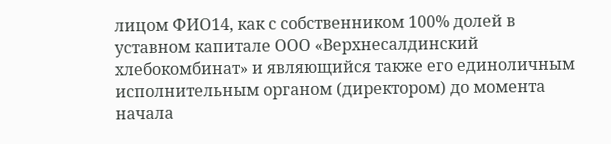лицом ФИО14, как с собственником 100% долей в уставном капитале ООО «Верхнесалдинский хлебокомбинат» и являющийся также его единоличным исполнительным органом (директором) до момента начала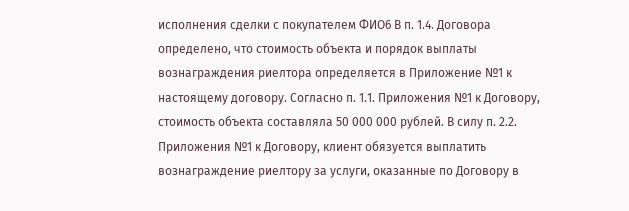исполнения сделки с покупателем ФИО6 В п. 1.4. Договора определено, что стоимость объекта и порядок выплаты вознаграждения риелтора определяется в Приложение №1 к настоящему договору. Согласно п. 1.1. Приложения №1 к Договору, стоимость объекта составляла 50 000 000 рублей. В силу п. 2.2. Приложения №1 к Договору, клиент обязуется выплатить вознаграждение риелтору за услуги, оказанные по Договору в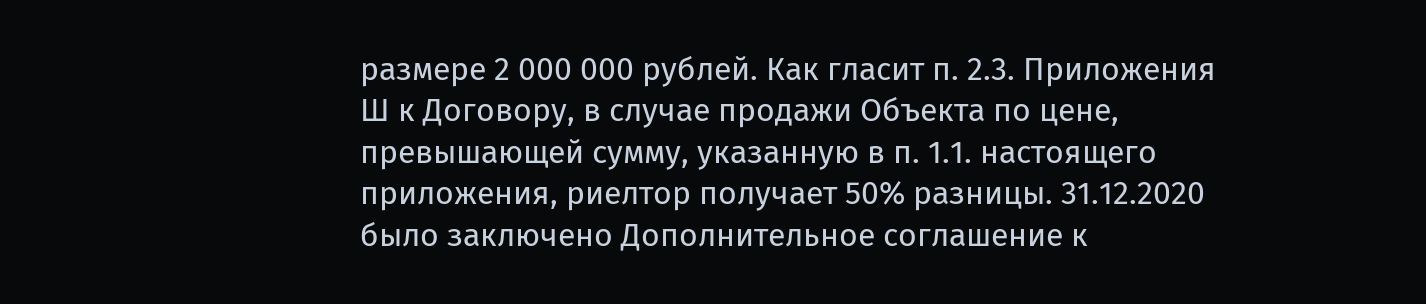размере 2 000 000 рублей. Как гласит п. 2.3. Приложения Ш к Договору, в случае продажи Объекта по цене, превышающей сумму, указанную в п. 1.1. настоящего приложения, риелтор получает 50% разницы. 31.12.2020 было заключено Дополнительное соглашение к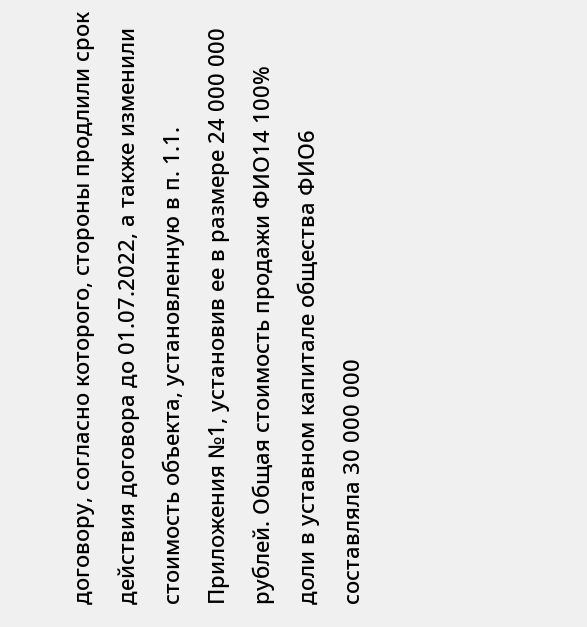договору, согласно которого, стороны продлили срок действия договора до 01.07.2022, а также изменили стоимость объекта, установленную в п. 1.1. Приложения №1, установив ее в размере 24 000 000 рублей. Общая стоимость продажи ФИО14 100% доли в уставном капитале общества ФИО6 составляла 30 000 000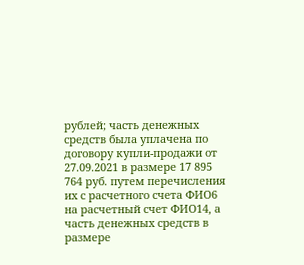рублей; часть денежных средств была уплачена по договору купли-продажи от 27.09.2021 в размере 17 895 764 руб. путем перечисления их с расчетного счета ФИО6 на расчетный счет ФИО14, а часть денежных средств в размере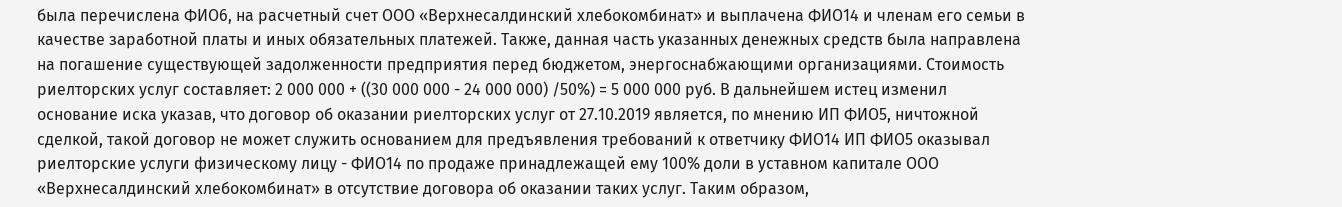была перечислена ФИО6, на расчетный счет ООО «Верхнесалдинский хлебокомбинат» и выплачена ФИО14 и членам его семьи в качестве заработной платы и иных обязательных платежей. Также, данная часть указанных денежных средств была направлена на погашение существующей задолженности предприятия перед бюджетом, энергоснабжающими организациями. Стоимость риелторских услуг составляет: 2 000 000 + ((30 000 000 - 24 000 000) /50%) = 5 000 000 руб. В дальнейшем истец изменил основание иска указав, что договор об оказании риелторских услуг от 27.10.2019 является, по мнению ИП ФИО5, ничтожной сделкой, такой договор не может служить основанием для предъявления требований к ответчику ФИО14 ИП ФИО5 оказывал риелторские услуги физическому лицу - ФИО14 по продаже принадлежащей ему 100% доли в уставном капитале ООО «Верхнесалдинский хлебокомбинат» в отсутствие договора об оказании таких услуг. Таким образом,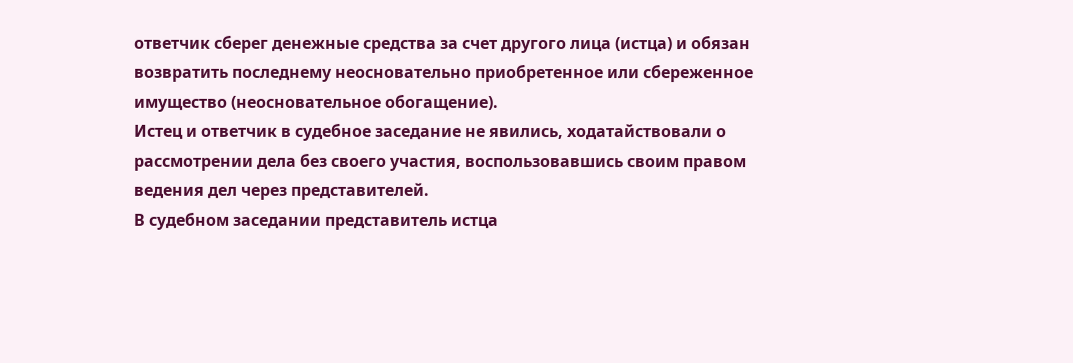ответчик сберег денежные средства за счет другого лица (истца) и обязан возвратить последнему неосновательно приобретенное или сбереженное имущество (неосновательное обогащение).
Истец и ответчик в судебное заседание не явились, ходатайствовали о рассмотрении дела без своего участия, воспользовавшись своим правом ведения дел через представителей.
В судебном заседании представитель истца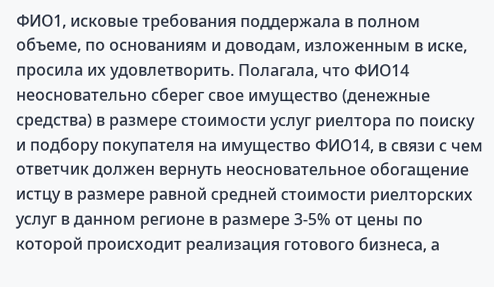ФИО1, исковые требования поддержала в полном объеме, по основаниям и доводам, изложенным в иске, просила их удовлетворить. Полагала, что ФИО14 неосновательно сберег свое имущество (денежные средства) в размере стоимости услуг риелтора по поиску и подбору покупателя на имущество ФИО14, в связи с чем ответчик должен вернуть неосновательное обогащение истцу в размере равной средней стоимости риелторских услуг в данном регионе в размере 3-5% от цены по которой происходит реализация готового бизнеса, а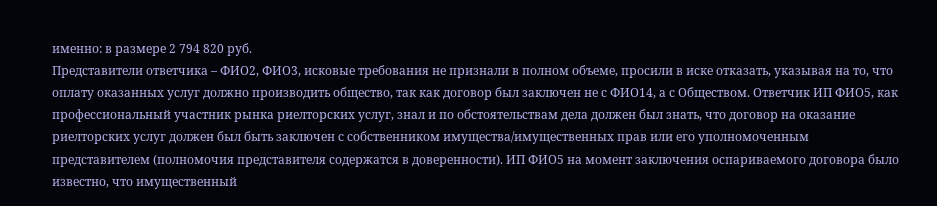именно: в размере 2 794 820 руб.
Представители ответчика – ФИО2, ФИО3, исковые требования не признали в полном объеме, просили в иске отказать, указывая на то, что оплату оказанных услуг должно производить общество, так как договор был заключен не с ФИО14, а с Обществом. Ответчик ИП ФИО5, как профессиональный участник рынка риелторских услуг, знал и по обстоятельствам дела должен был знать, что договор на оказание риелторских услуг должен был быть заключен с собственником имущества/имущественных прав или его уполномоченным представителем (полномочия представителя содержатся в доверенности). ИП ФИО5 на момент заключения оспариваемого договора было известно, что имущественный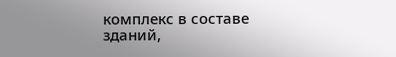комплекс в составе зданий,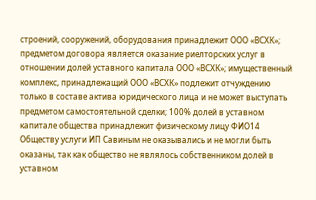строений, сооружений, оборудования принадлежит ООО «ВСХК»; предметом договора является оказание риелторских услуг в отношении долей уставного капитала ООО «ВСХК»; имущественный комплекс, принадлежащий ООО «ВСХК» подлежит отчуждению только в составе актива юридического лица и не может выступать предметом самостоятельной сделки; 100% долей в уставном капитале общества принадлежит физическому лицу ФИО14 Обществу услуги ИП Савиным не оказывались и не могли быть оказаны, так как общество не являлось собственником долей в уставном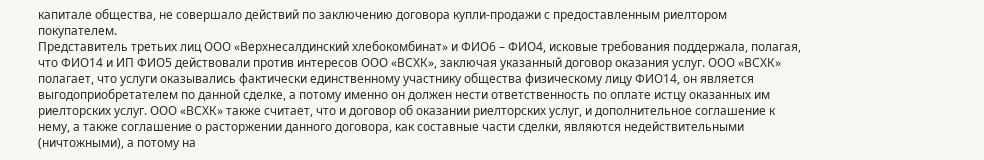капитале общества, не совершало действий по заключению договора купли-продажи с предоставленным риелтором покупателем.
Представитель третьих лиц ООО «Верхнесалдинский хлебокомбинат» и ФИО6 – ФИО4, исковые требования поддержала, полагая, что ФИО14 и ИП ФИО5 действовали против интересов ООО «ВСХК», заключая указанный договор оказания услуг. ООО «ВСХК» полагает, что услуги оказывались фактически единственному участнику общества физическому лицу ФИО14, он является выгодоприобретателем по данной сделке, а потому именно он должен нести ответственность по оплате истцу оказанных им риелторских услуг. ООО «ВСХК» также считает, что и договор об оказании риелторских услуг, и дополнительное соглашение к нему, а также соглашение о расторжении данного договора, как составные части сделки, являются недействительными (ничтожными), а потому на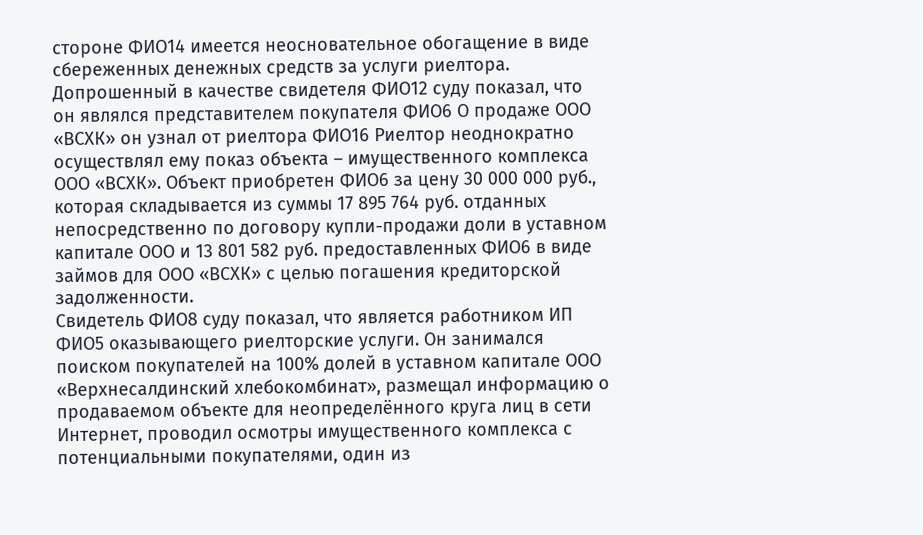стороне ФИО14 имеется неосновательное обогащение в виде сбереженных денежных средств за услуги риелтора.
Допрошенный в качестве свидетеля ФИО12 суду показал, что он являлся представителем покупателя ФИО6 О продаже ООО «ВСХК» он узнал от риелтора ФИО16 Риелтор неоднократно осуществлял ему показ объекта – имущественного комплекса ООО «ВСХК». Объект приобретен ФИО6 за цену 30 000 000 руб., которая складывается из суммы 17 895 764 руб. отданных непосредственно по договору купли-продажи доли в уставном капитале ООО и 13 801 582 руб. предоставленных ФИО6 в виде займов для ООО «ВСХК» с целью погашения кредиторской задолженности.
Свидетель ФИО8 суду показал, что является работником ИП ФИО5 оказывающего риелторские услуги. Он занимался поиском покупателей на 100% долей в уставном капитале ООО «Верхнесалдинский хлебокомбинат», размещал информацию о продаваемом объекте для неопределённого круга лиц в сети Интернет, проводил осмотры имущественного комплекса с потенциальными покупателями, один из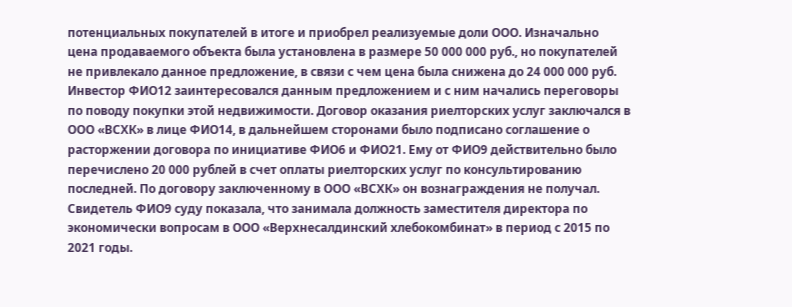потенциальных покупателей в итоге и приобрел реализуемые доли ООО. Изначально цена продаваемого объекта была установлена в размере 50 000 000 руб., но покупателей не привлекало данное предложение, в связи с чем цена была снижена до 24 000 000 руб. Инвестор ФИО12 заинтересовался данным предложением и с ним начались переговоры по поводу покупки этой недвижимости. Договор оказания риелторских услуг заключался в ООО «ВСХК» в лице ФИО14, в дальнейшем сторонами было подписано соглашение о расторжении договора по инициативе ФИО6 и ФИО21. Ему от ФИО9 действительно было перечислено 20 000 рублей в счет оплаты риелторских услуг по консультированию последней. По договору заключенному в ООО «ВСХК» он вознаграждения не получал.
Свидетель ФИО9 суду показала, что занимала должность заместителя директора по экономически вопросам в ООО «Верхнесалдинский хлебокомбинат» в период с 2015 по 2021 годы.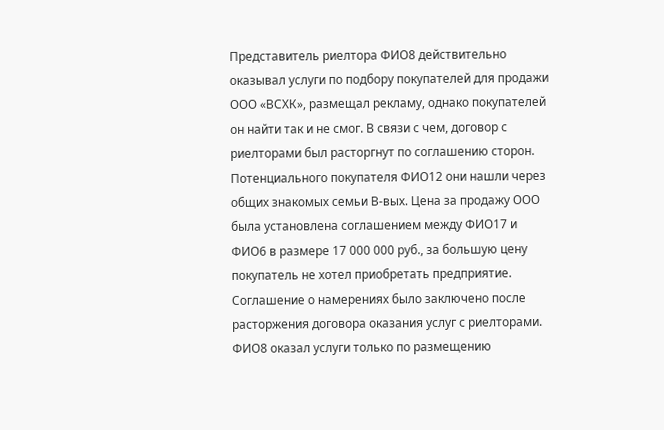Представитель риелтора ФИО8 действительно оказывал услуги по подбору покупателей для продажи ООО «ВСХК», размещал рекламу, однако покупателей он найти так и не смог. В связи с чем, договор с риелторами был расторгнут по соглашению сторон. Потенциального покупателя ФИО12 они нашли через общих знакомых семьи В-вых. Цена за продажу ООО была установлена соглашением между ФИО17 и ФИО6 в размере 17 000 000 руб., за большую цену покупатель не хотел приобретать предприятие. Соглашение о намерениях было заключено после расторжения договора оказания услуг с риелторами. ФИО8 оказал услуги только по размещению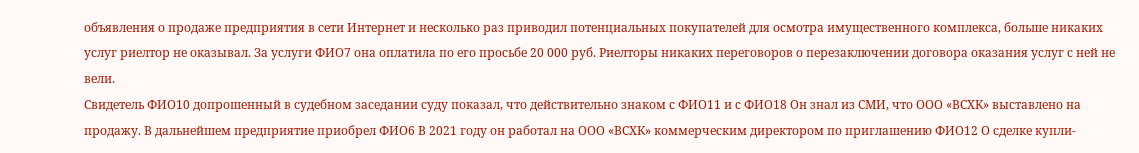объявления о продаже предприятия в сети Интернет и несколько раз приводил потенциальных покупателей для осмотра имущественного комплекса, больше никаких услуг риелтор не оказывал. За услуги ФИО7 она оплатила по его просьбе 20 000 руб. Риелторы никаких переговоров о перезаключении договора оказания услуг с ней не вели.
Свидетель ФИО10 допрошенный в судебном заседании суду показал, что действительно знаком с ФИО11 и с ФИО18 Он знал из СМИ, что ООО «ВСХК» выставлено на продажу. В дальнейшем предприятие приобрел ФИО6 В 2021 году он работал на ООО «ВСХК» коммерческим директором по приглашению ФИО12 О сделке купли-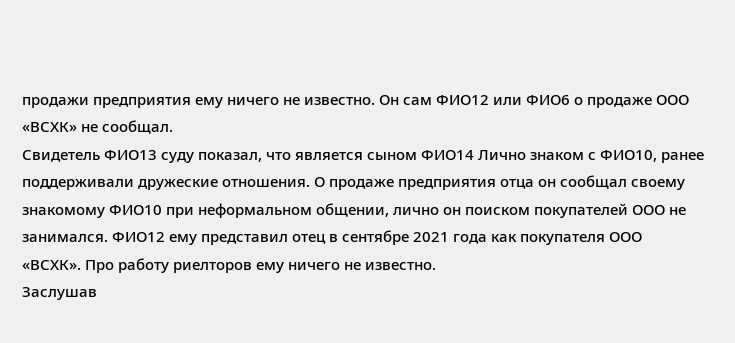продажи предприятия ему ничего не известно. Он сам ФИО12 или ФИО6 о продаже ООО «ВСХК» не сообщал.
Свидетель ФИО13 суду показал, что является сыном ФИО14 Лично знаком с ФИО10, ранее поддерживали дружеские отношения. О продаже предприятия отца он сообщал своему знакомому ФИО10 при неформальном общении, лично он поиском покупателей ООО не занимался. ФИО12 ему представил отец в сентябре 2021 года как покупателя ООО «ВСХК». Про работу риелторов ему ничего не известно.
Заслушав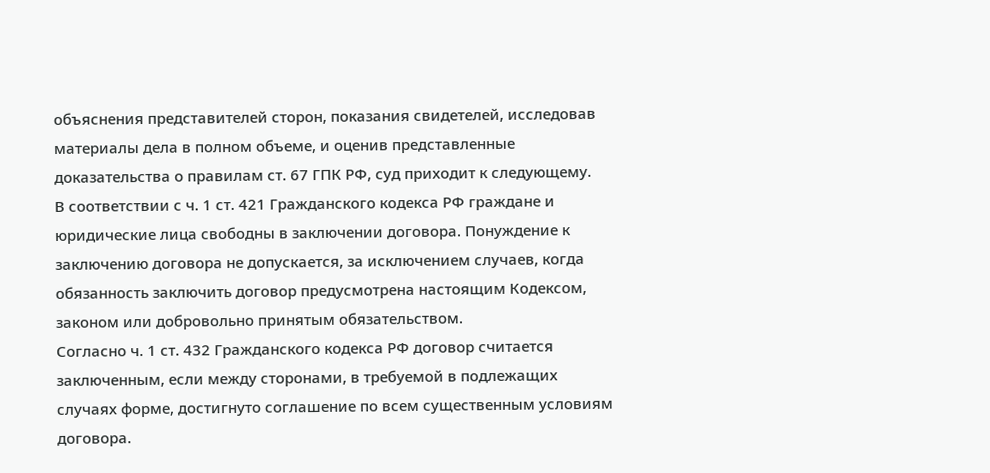объяснения представителей сторон, показания свидетелей, исследовав материалы дела в полном объеме, и оценив представленные доказательства о правилам ст. 67 ГПК РФ, суд приходит к следующему.
В соответствии с ч. 1 ст. 421 Гражданского кодекса РФ граждане и юридические лица свободны в заключении договора. Понуждение к заключению договора не допускается, за исключением случаев, когда обязанность заключить договор предусмотрена настоящим Кодексом, законом или добровольно принятым обязательством.
Согласно ч. 1 ст. 432 Гражданского кодекса РФ договор считается заключенным, если между сторонами, в требуемой в подлежащих случаях форме, достигнуто соглашение по всем существенным условиям договора.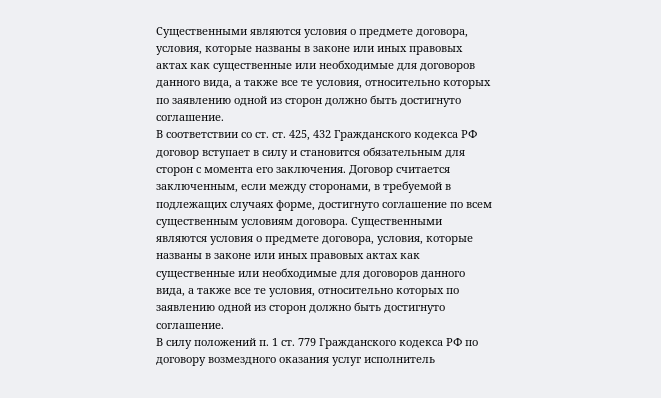Существенными являются условия о предмете договора, условия, которые названы в законе или иных правовых актах как существенные или необходимые для договоров данного вида, а также все те условия, относительно которых по заявлению одной из сторон должно быть достигнуто соглашение.
В соответствии со ст. ст. 425, 432 Гражданского кодекса РФ договор вступает в силу и становится обязательным для сторон с момента его заключения. Договор считается заключенным, если между сторонами, в требуемой в подлежащих случаях форме, достигнуто соглашение по всем существенным условиям договора. Существенными являются условия о предмете договора, условия, которые названы в законе или иных правовых актах как существенные или необходимые для договоров данного вида, а также все те условия, относительно которых по заявлению одной из сторон должно быть достигнуто соглашение.
В силу положений п. 1 ст. 779 Гражданского кодекса РФ по договору возмездного оказания услуг исполнитель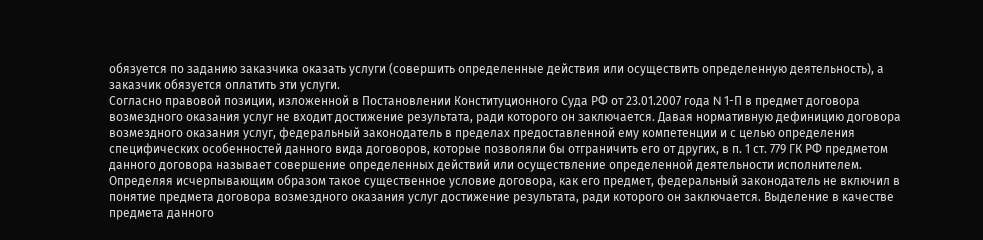обязуется по заданию заказчика оказать услуги (совершить определенные действия или осуществить определенную деятельность), а заказчик обязуется оплатить эти услуги.
Согласно правовой позиции, изложенной в Постановлении Конституционного Суда РФ от 23.01.2007 года N 1-П в предмет договора возмездного оказания услуг не входит достижение результата, ради которого он заключается. Давая нормативную дефиницию договора возмездного оказания услуг, федеральный законодатель в пределах предоставленной ему компетенции и с целью определения специфических особенностей данного вида договоров, которые позволяли бы отграничить его от других, в п. 1 ст. 779 ГК РФ предметом данного договора называет совершение определенных действий или осуществление определенной деятельности исполнителем. Определяя исчерпывающим образом такое существенное условие договора, как его предмет, федеральный законодатель не включил в понятие предмета договора возмездного оказания услуг достижение результата, ради которого он заключается. Выделение в качестве предмета данного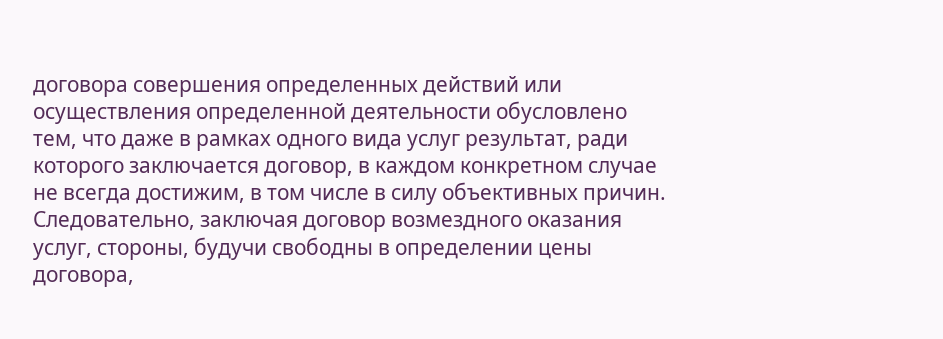договора совершения определенных действий или осуществления определенной деятельности обусловлено тем, что даже в рамках одного вида услуг результат, ради которого заключается договор, в каждом конкретном случае не всегда достижим, в том числе в силу объективных причин. Следовательно, заключая договор возмездного оказания услуг, стороны, будучи свободны в определении цены договора,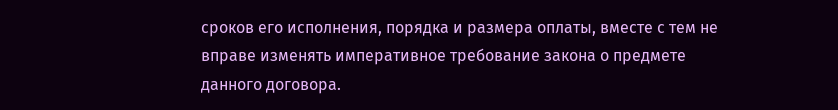сроков его исполнения, порядка и размера оплаты, вместе с тем не вправе изменять императивное требование закона о предмете данного договора.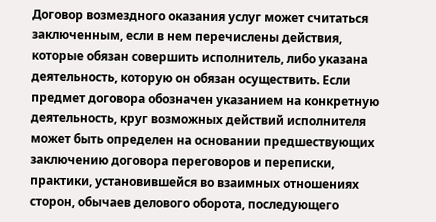Договор возмездного оказания услуг может считаться заключенным, если в нем перечислены действия, которые обязан совершить исполнитель, либо указана деятельность, которую он обязан осуществить. Если предмет договора обозначен указанием на конкретную деятельность, круг возможных действий исполнителя может быть определен на основании предшествующих заключению договора переговоров и переписки, практики, установившейся во взаимных отношениях сторон, обычаев делового оборота, последующего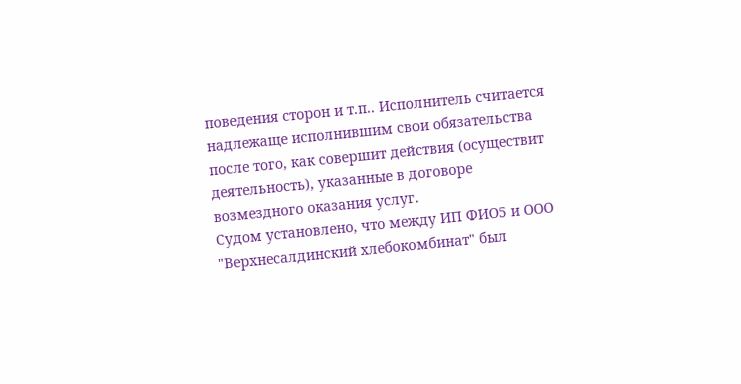поведения сторон и т.п.. Исполнитель считается надлежаще исполнившим свои обязательства после того, как совершит действия (осуществит деятельность), указанные в договоре возмездного оказания услуг.
Судом установлено, что между ИП ФИО5 и ООО "Верхнесалдинский хлебокомбинат" был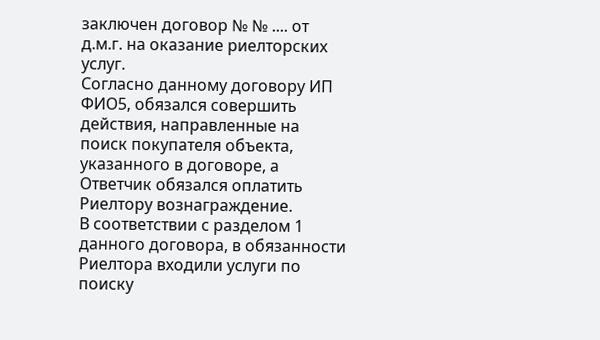заключен договор № № .... от д.м.г. на оказание риелторских услуг.
Согласно данному договору ИП ФИО5, обязался совершить действия, направленные на поиск покупателя объекта, указанного в договоре, а Ответчик обязался оплатить Риелтору вознаграждение.
В соответствии с разделом 1 данного договора, в обязанности Риелтора входили услуги по поиску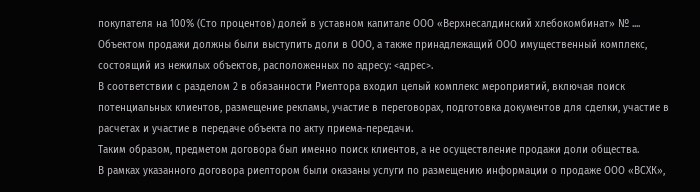покупателя на 100% (Сто процентов) долей в уставном капитале ООО «Верхнесалдинский хлебокомбинат» № .... Объектом продажи должны были выступить доли в ООО, а также принадлежащий ООО имущественный комплекс, состоящий из нежилых объектов, расположенных по адресу: <адрес>.
В соответствии с разделом 2 в обязанности Риелтора входил целый комплекс мероприятий, включая поиск потенциальных клиентов, размещение рекламы, участие в переговорах, подготовка документов для сделки, участие в расчетах и участие в передаче объекта по акту приема-передачи.
Таким образом, предметом договора был именно поиск клиентов, а не осуществление продажи доли общества.
В рамках указанного договора риелтором были оказаны услуги по размещению информации о продаже ООО «ВСХК»,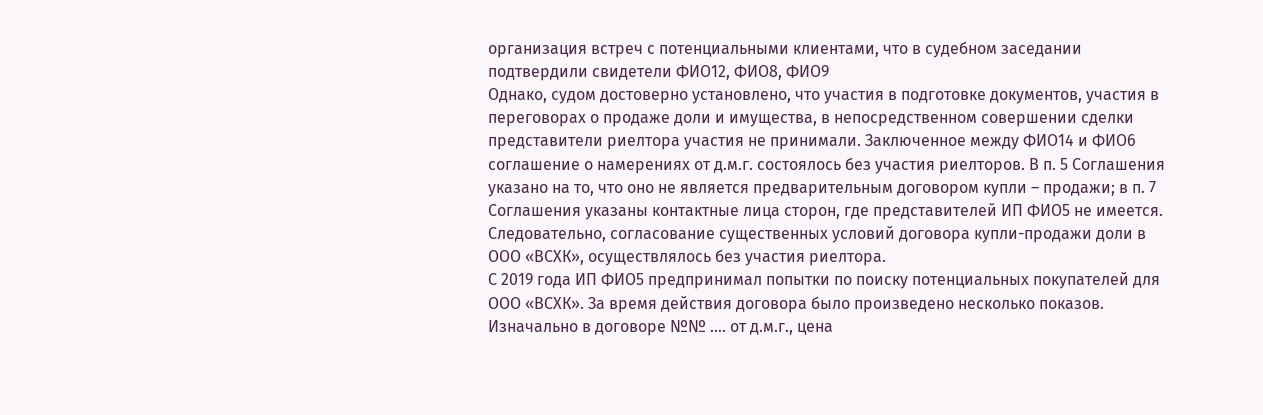организация встреч с потенциальными клиентами, что в судебном заседании подтвердили свидетели ФИО12, ФИО8, ФИО9
Однако, судом достоверно установлено, что участия в подготовке документов, участия в переговорах о продаже доли и имущества, в непосредственном совершении сделки представители риелтора участия не принимали. Заключенное между ФИО14 и ФИО6 соглашение о намерениях от д.м.г. состоялось без участия риелторов. В п. 5 Соглашения указано на то, что оно не является предварительным договором купли – продажи; в п. 7 Соглашения указаны контактные лица сторон, где представителей ИП ФИО5 не имеется. Следовательно, согласование существенных условий договора купли-продажи доли в ООО «ВСХК», осуществлялось без участия риелтора.
С 2019 года ИП ФИО5 предпринимал попытки по поиску потенциальных покупателей для ООО «ВСХК». За время действия договора было произведено несколько показов. Изначально в договоре №№ .... от д.м.г., цена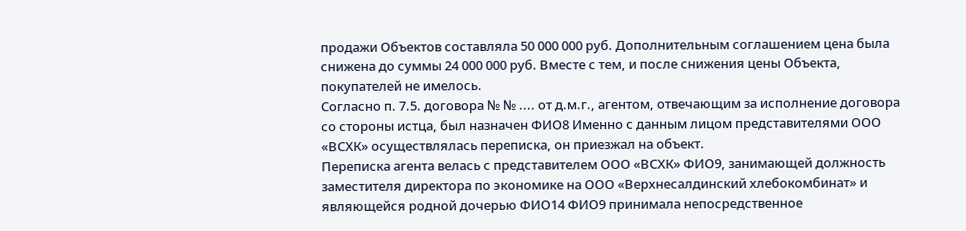продажи Объектов составляла 50 000 000 руб. Дополнительным соглашением цена была снижена до суммы 24 000 000 руб. Вместе с тем, и после снижения цены Объекта, покупателей не имелось.
Согласно п. 7.5. договора № № .... от д.м.г., агентом, отвечающим за исполнение договора со стороны истца, был назначен ФИО8 Именно с данным лицом представителями ООО «ВСХК» осуществлялась переписка, он приезжал на объект.
Переписка агента велась с представителем ООО «ВСХК» ФИО9, занимающей должность заместителя директора по экономике на ООО «Верхнесалдинский хлебокомбинат» и являющейся родной дочерью ФИО14 ФИО9 принимала непосредственное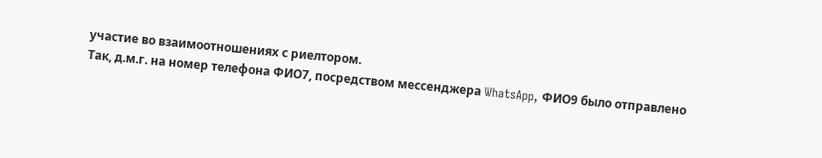участие во взаимоотношениях с риелтором.
Так, д.м.г. на номер телефона ФИО7, посредством мессенджера WhatsApp, ФИО9 было отправлено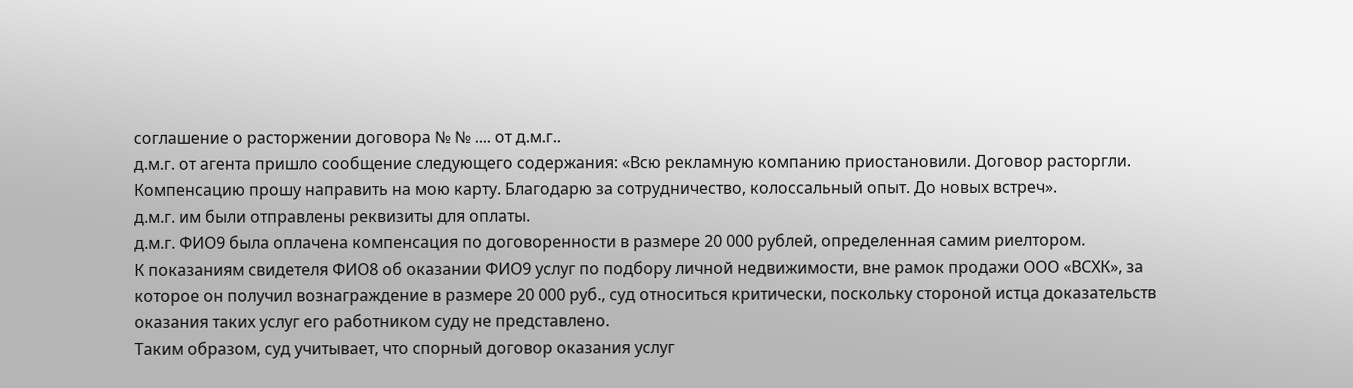соглашение о расторжении договора № № .... от д.м.г..
д.м.г. от агента пришло сообщение следующего содержания: «Всю рекламную компанию приостановили. Договор расторгли. Компенсацию прошу направить на мою карту. Благодарю за сотрудничество, колоссальный опыт. До новых встреч».
д.м.г. им были отправлены реквизиты для оплаты.
д.м.г. ФИО9 была оплачена компенсация по договоренности в размере 20 000 рублей, определенная самим риелтором.
К показаниям свидетеля ФИО8 об оказании ФИО9 услуг по подбору личной недвижимости, вне рамок продажи ООО «ВСХК», за которое он получил вознаграждение в размере 20 000 руб., суд относиться критически, поскольку стороной истца доказательств оказания таких услуг его работником суду не представлено.
Таким образом, суд учитывает, что спорный договор оказания услуг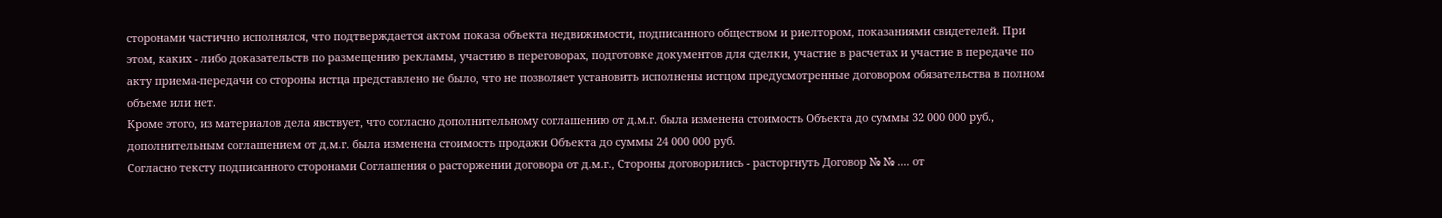сторонами частично исполнялся, что подтверждается актом показа объекта недвижимости, подписанного обществом и риелтором, показаниями свидетелей. При этом, каких - либо доказательств по размещению рекламы, участию в переговорах, подготовке документов для сделки, участие в расчетах и участие в передаче по акту приема-передачи со стороны истца представлено не было, что не позволяет установить исполнены истцом предусмотренные договором обязательства в полном объеме или нет.
Кроме этого, из материалов дела явствует, что согласно дополнительному соглашению от д.м.г. была изменена стоимость Объекта до суммы 32 000 000 руб., дополнительным соглашением от д.м.г. была изменена стоимость продажи Объекта до суммы 24 000 000 руб.
Согласно тексту подписанного сторонами Соглашения о расторжении договора от д.м.г., Стороны договорились - расторгнуть Договор № № .... от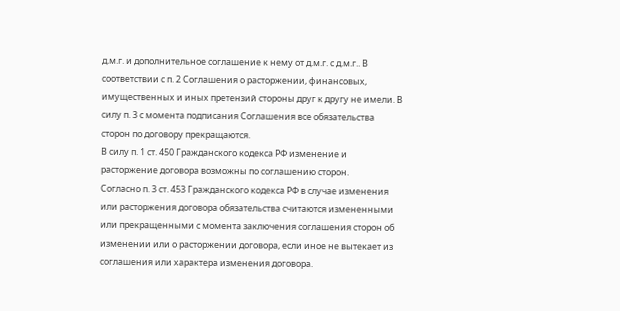д.м.г. и дополнительное соглашение к нему от д.м.г. с д.м.г.. В соответствии с п. 2 Соглашения о расторжении, финансовых, имущественных и иных претензий стороны друг к другу не имели. В силу п. 3 с момента подписания Соглашения все обязательства сторон по договору прекращаются.
В силу п. 1 ст. 450 Гражданского кодекса РФ изменение и расторжение договора возможны по соглашению сторон.
Согласно п. 3 ст. 453 Гражданского кодекса РФ в случае изменения или расторжения договора обязательства считаются измененными или прекращенными с момента заключения соглашения сторон об изменении или о расторжении договора, если иное не вытекает из соглашения или характера изменения договора.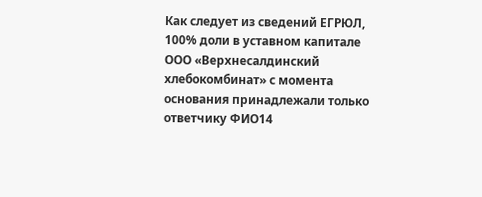Как следует из сведений ЕГРЮЛ, 100% доли в уставном капитале ООО «Верхнесалдинский хлебокомбинат» с момента основания принадлежали только ответчику ФИО14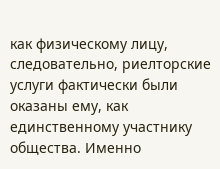как физическому лицу, следовательно, риелторские услуги фактически были оказаны ему, как единственному участнику общества. Именно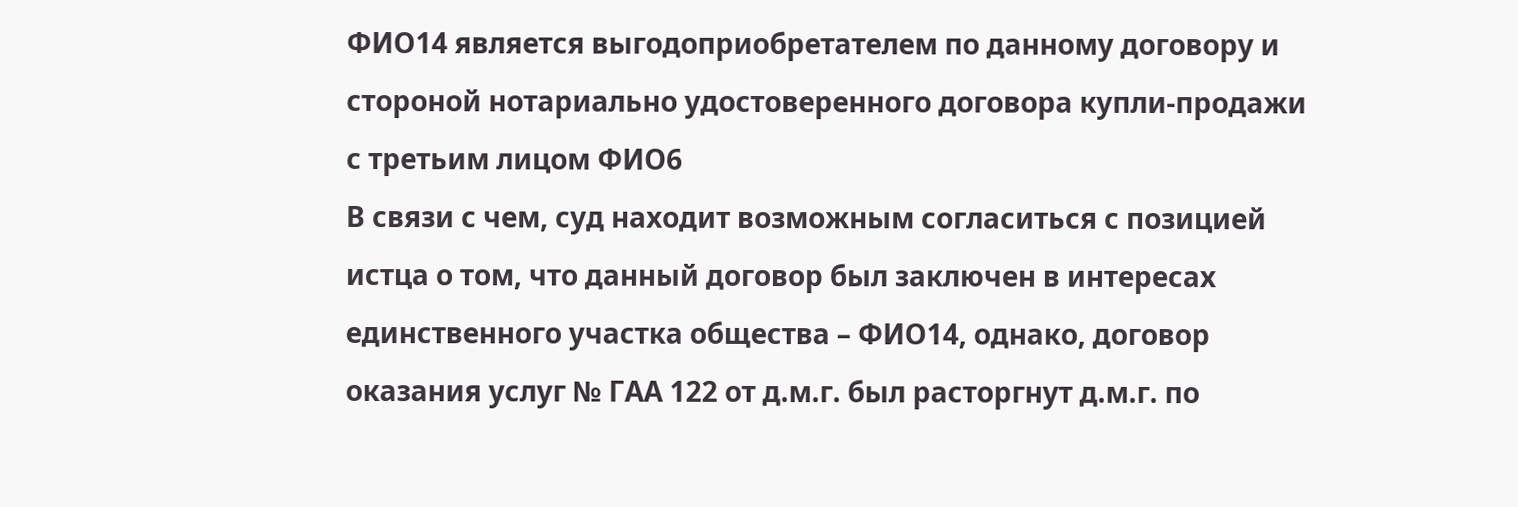ФИО14 является выгодоприобретателем по данному договору и стороной нотариально удостоверенного договора купли-продажи с третьим лицом ФИО6
В связи с чем, суд находит возможным согласиться с позицией истца о том, что данный договор был заключен в интересах единственного участка общества – ФИО14, однако, договор оказания услуг № ГАА 122 от д.м.г. был расторгнут д.м.г. по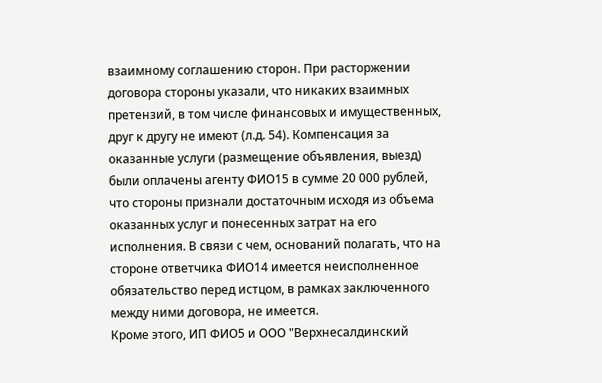взаимному соглашению сторон. При расторжении договора стороны указали, что никаких взаимных претензий, в том числе финансовых и имущественных, друг к другу не имеют (л.д. 54). Компенсация за оказанные услуги (размещение объявления, выезд) были оплачены агенту ФИО15 в сумме 20 000 рублей, что стороны признали достаточным исходя из объема оказанных услуг и понесенных затрат на его исполнения. В связи с чем, оснований полагать, что на стороне ответчика ФИО14 имеется неисполненное обязательство перед истцом, в рамках заключенного между ними договора, не имеется.
Кроме этого, ИП ФИО5 и ООО "Верхнесалдинский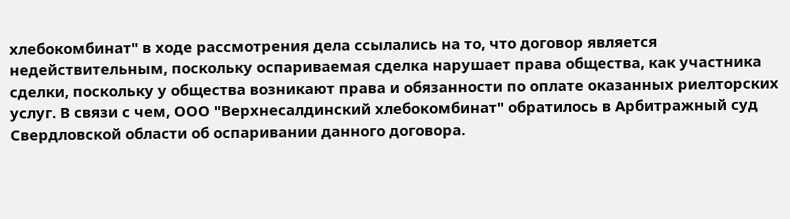хлебокомбинат" в ходе рассмотрения дела ссылались на то, что договор является недействительным, поскольку оспариваемая сделка нарушает права общества, как участника сделки, поскольку у общества возникают права и обязанности по оплате оказанных риелторских услуг. В связи с чем, ООО "Верхнесалдинский хлебокомбинат" обратилось в Арбитражный суд Свердловской области об оспаривании данного договора.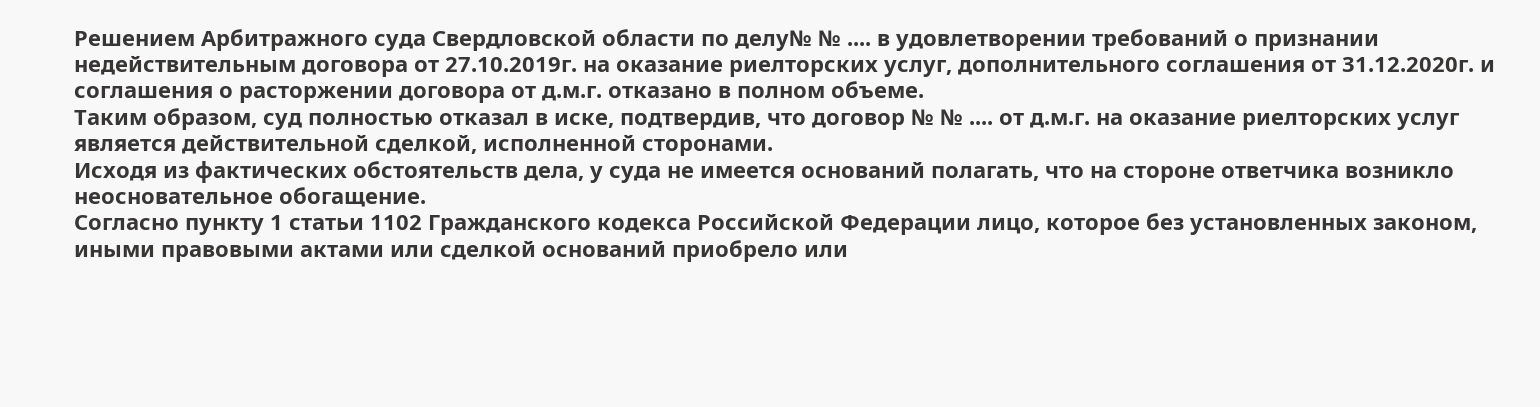Решением Арбитражного суда Свердловской области по делу№ № .... в удовлетворении требований о признании недействительным договора от 27.10.2019г. на оказание риелторских услуг, дополнительного соглашения от 31.12.2020г. и соглашения о расторжении договора от д.м.г. отказано в полном объеме.
Таким образом, суд полностью отказал в иске, подтвердив, что договор № № .... от д.м.г. на оказание риелторских услуг является действительной сделкой, исполненной сторонами.
Исходя из фактических обстоятельств дела, у суда не имеется оснований полагать, что на стороне ответчика возникло неосновательное обогащение.
Согласно пункту 1 статьи 1102 Гражданского кодекса Российской Федерации лицо, которое без установленных законом, иными правовыми актами или сделкой оснований приобрело или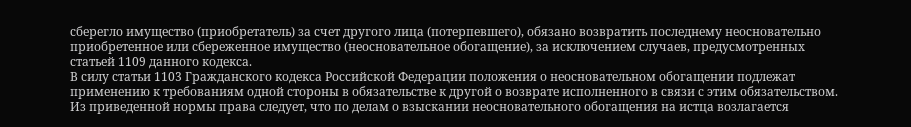сберегло имущество (приобретатель) за счет другого лица (потерпевшего), обязано возвратить последнему неосновательно приобретенное или сбереженное имущество (неосновательное обогащение), за исключением случаев, предусмотренных статьей 1109 данного кодекса.
В силу статьи 1103 Гражданского кодекса Российской Федерации положения о неосновательном обогащении подлежат применению к требованиям одной стороны в обязательстве к другой о возврате исполненного в связи с этим обязательством.
Из приведенной нормы права следует, что по делам о взыскании неосновательного обогащения на истца возлагается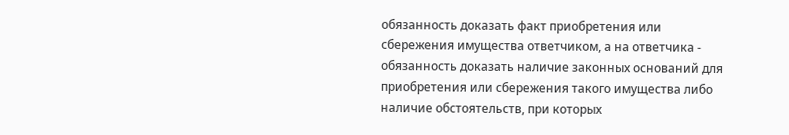обязанность доказать факт приобретения или сбережения имущества ответчиком, а на ответчика - обязанность доказать наличие законных оснований для приобретения или сбережения такого имущества либо наличие обстоятельств, при которых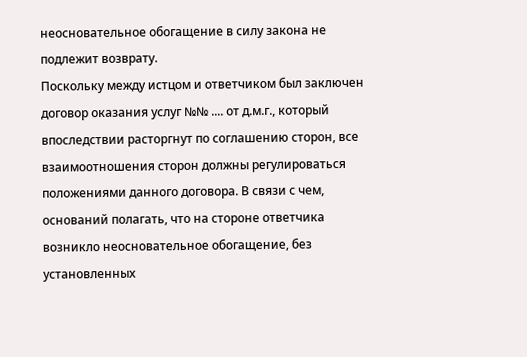неосновательное обогащение в силу закона не подлежит возврату.
Поскольку между истцом и ответчиком был заключен договор оказания услуг №№ .... от д.м.г., который впоследствии расторгнут по соглашению сторон, все взаимоотношения сторон должны регулироваться положениями данного договора. В связи с чем, оснований полагать, что на стороне ответчика возникло неосновательное обогащение, без установленных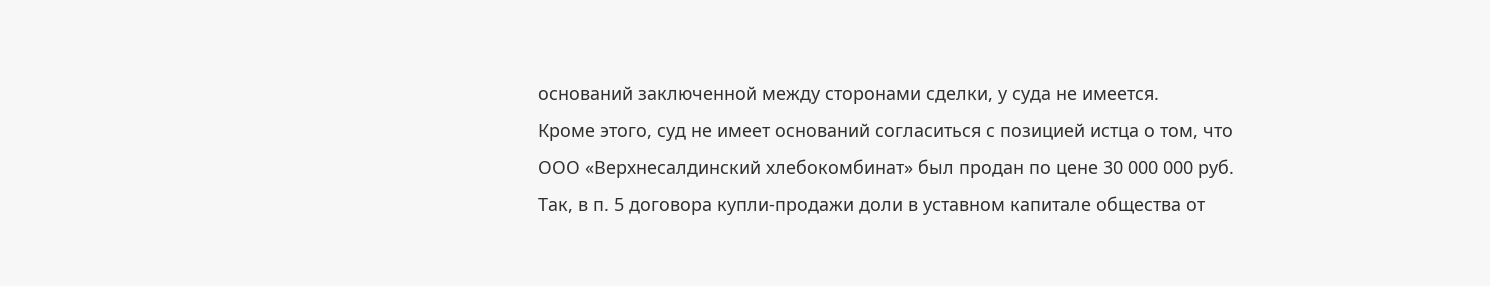оснований заключенной между сторонами сделки, у суда не имеется.
Кроме этого, суд не имеет оснований согласиться с позицией истца о том, что ООО «Верхнесалдинский хлебокомбинат» был продан по цене 30 000 000 руб.
Так, в п. 5 договора купли-продажи доли в уставном капитале общества от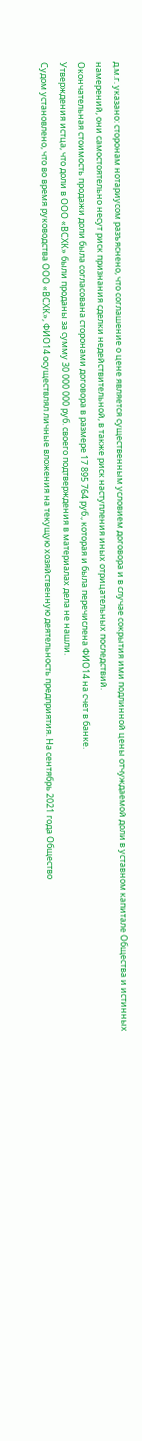д.м.г. указано: сторонам нотариусом разъяснено, что соглашение о цене является существенным условием договора и в случае сокрытия ими подлинной цены отчуждаемой доли в уставном капитале Общества и истинных намерений, они самостоятельно несут риск признания сделки недействительной, в также риск наступления иных отрицательных последствий.
Окончательная стоимость продажи доли была согласована сторонами договора в размере 17 895 764 руб., которая и была перечислена ФИО14 на счет в банке.
Утверждения истца, что доли в ООО «ВСХК» были проданы за сумму 30 000 000 руб. своего подтверждения в материалах дела не нашли.
Судом установлено, что во время руководства ООО «ВСХК», ФИО14 осуществлял личные вложения на текущую хозяйственную деятельность предприятия. На сентябрь 2021 года Общество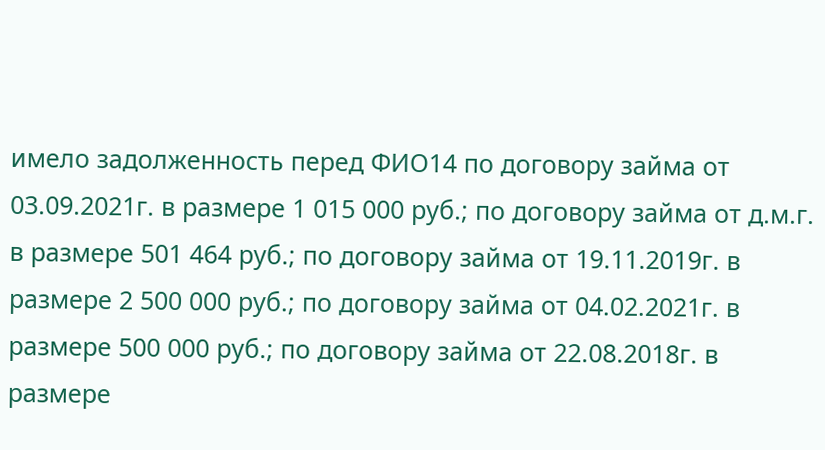имело задолженность перед ФИО14 по договору займа от 03.09.2021г. в размере 1 015 000 руб.; по договору займа от д.м.г. в размере 501 464 руб.; по договору займа от 19.11.2019г. в размере 2 500 000 руб.; по договору займа от 04.02.2021г. в размере 500 000 руб.; по договору займа от 22.08.2018г. в размере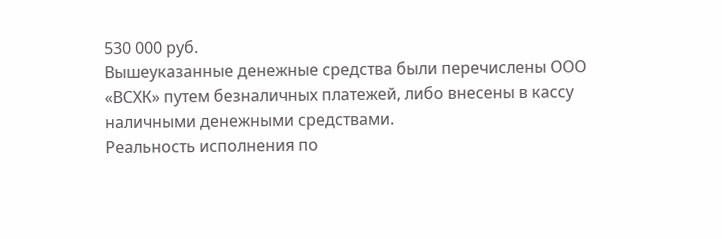530 000 руб.
Вышеуказанные денежные средства были перечислены ООО «ВСХК» путем безналичных платежей, либо внесены в кассу наличными денежными средствами.
Реальность исполнения по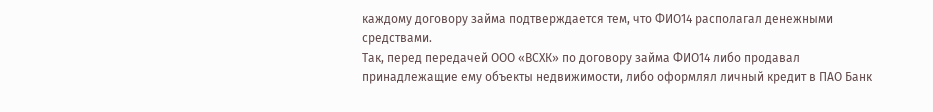каждому договору займа подтверждается тем, что ФИО14 располагал денежными средствами.
Так, перед передачей ООО «ВСХК» по договору займа ФИО14 либо продавал принадлежащие ему объекты недвижимости, либо оформлял личный кредит в ПАО Банк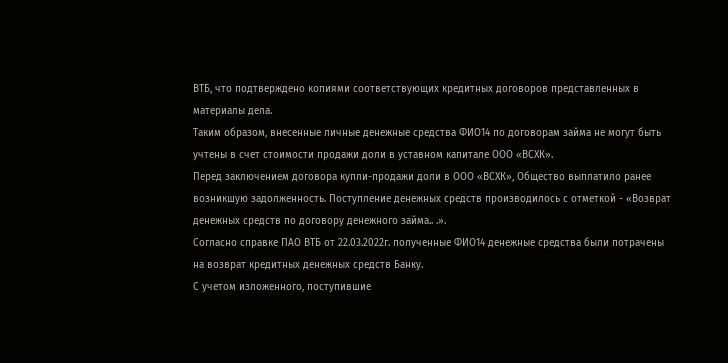ВТБ, что подтверждено копиями соответствующих кредитных договоров представленных в материалы дела.
Таким образом, внесенные личные денежные средства ФИО14 по договорам займа не могут быть учтены в счет стоимости продажи доли в уставном капитале ООО «ВСХК».
Перед заключением договора купли-продажи доли в ООО «ВСХК», Общество выплатило ранее возникшую задолженность. Поступление денежных средств производилось с отметкой - «Возврат денежных средств по договору денежного займа.. .».
Согласно справке ПАО ВТБ от 22.03.2022г. полученные ФИО14 денежные средства были потрачены на возврат кредитных денежных средств Банку.
С учетом изложенного, поступившие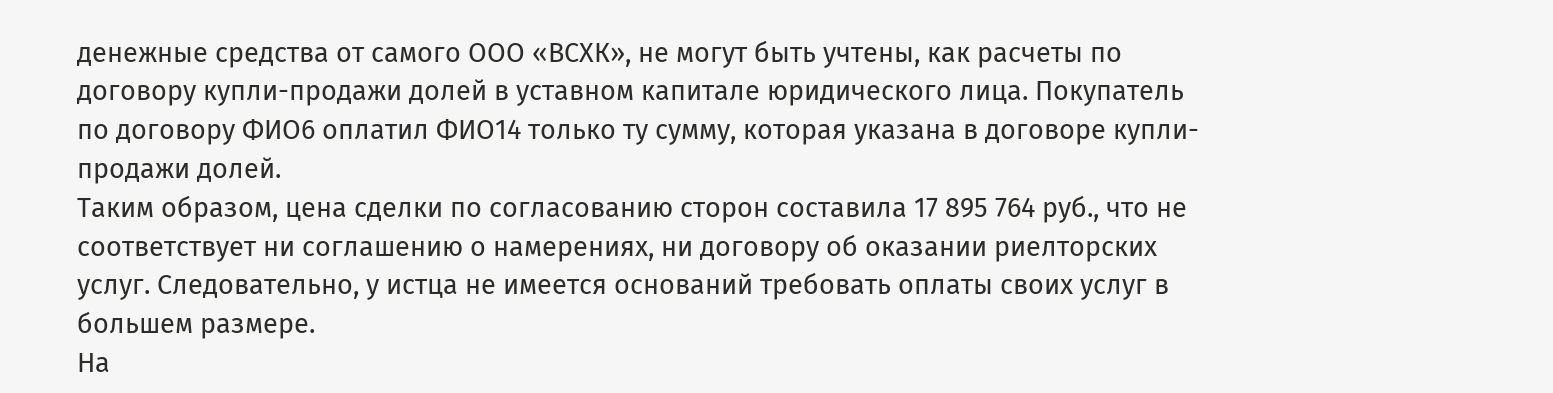денежные средства от самого ООО «ВСХК», не могут быть учтены, как расчеты по договору купли-продажи долей в уставном капитале юридического лица. Покупатель по договору ФИО6 оплатил ФИО14 только ту сумму, которая указана в договоре купли-продажи долей.
Таким образом, цена сделки по согласованию сторон составила 17 895 764 руб., что не соответствует ни соглашению о намерениях, ни договору об оказании риелторских услуг. Следовательно, у истца не имеется оснований требовать оплаты своих услуг в большем размере.
На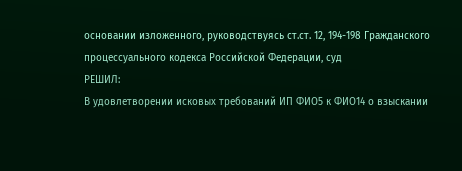основании изложенного, руководствуясь ст.ст. 12, 194-198 Гражданского процессуального кодекса Российской Федерации, суд
РЕШИЛ:
В удовлетворении исковых требований ИП ФИО5 к ФИО14 о взыскании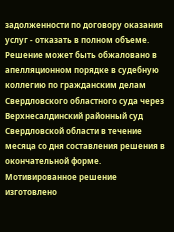задолженности по договору оказания услуг - отказать в полном объеме.
Решение может быть обжаловано в апелляционном порядке в судебную коллегию по гражданским делам Свердловского областного суда через Верхнесалдинский районный суд Свердловской области в течение месяца со дня составления решения в окончательной форме.
Мотивированное решение изготовлено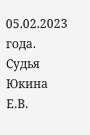05.02.2023 года.
Судья Юкина Е.В.